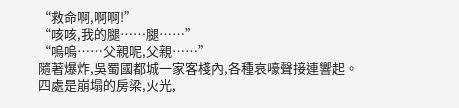“救命啊,啊啊!”
“咳咳,我的腿……腿……”
“嗚嗚……父親呢,父親……”
隨著爆炸,吳蜀國都城一家客棧內,各種哀嚎聲接連響起。
四處是崩塌的房梁,火光,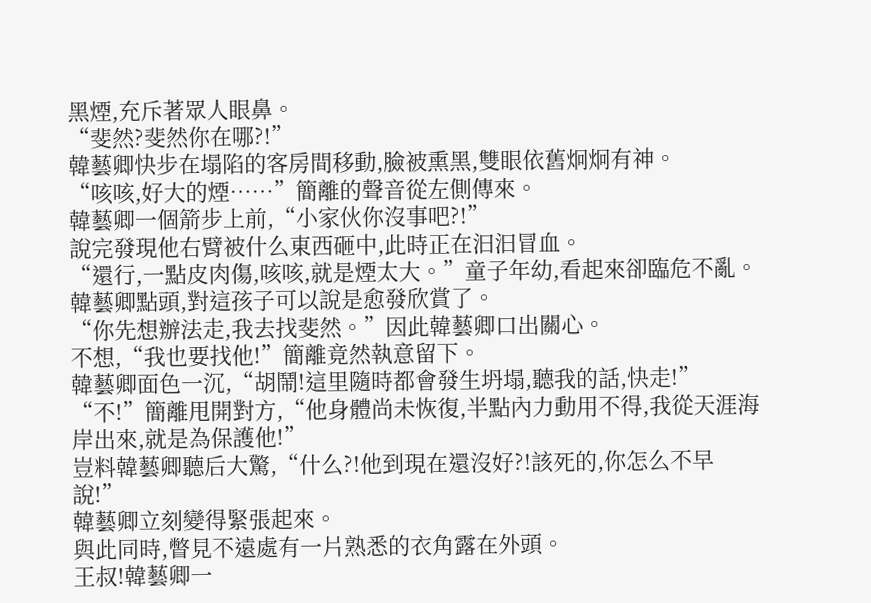黑煙,充斥著眾人眼鼻。
“斐然?斐然你在哪?!”
韓藝卿快步在塌陷的客房間移動,臉被熏黑,雙眼依舊炯炯有神。
“咳咳,好大的煙……”簡離的聲音從左側傳來。
韓藝卿一個箭步上前,“小家伙你沒事吧?!”
說完發現他右臂被什么東西砸中,此時正在汩汩冒血。
“還行,一點皮肉傷,咳咳,就是煙太大。”童子年幼,看起來卻臨危不亂。
韓藝卿點頭,對這孩子可以說是愈發欣賞了。
“你先想辦法走,我去找斐然。”因此韓藝卿口出關心。
不想,“我也要找他!”簡離竟然執意留下。
韓藝卿面色一沉,“胡鬧!這里隨時都會發生坍塌,聽我的話,快走!”
“不!”簡離甩開對方,“他身體尚未恢復,半點內力動用不得,我從天涯海岸出來,就是為保護他!”
豈料韓藝卿聽后大驚,“什么?!他到現在還沒好?!該死的,你怎么不早說!”
韓藝卿立刻變得緊張起來。
與此同時,瞥見不遠處有一片熟悉的衣角露在外頭。
王叔!韓藝卿一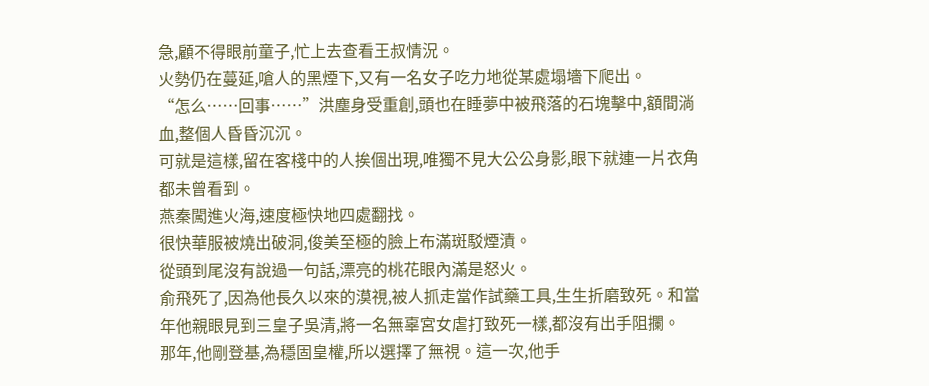急,顧不得眼前童子,忙上去查看王叔情況。
火勢仍在蔓延,嗆人的黑煙下,又有一名女子吃力地從某處塌墻下爬出。
“怎么……回事……”洪塵身受重創,頭也在睡夢中被飛落的石塊擊中,額間淌血,整個人昏昏沉沉。
可就是這樣,留在客棧中的人挨個出現,唯獨不見大公公身影,眼下就連一片衣角都未曾看到。
燕秦闖進火海,速度極快地四處翻找。
很快華服被燒出破洞,俊美至極的臉上布滿斑駁煙漬。
從頭到尾沒有說過一句話,漂亮的桃花眼內滿是怒火。
俞飛死了,因為他長久以來的漠視,被人抓走當作試藥工具,生生折磨致死。和當年他親眼見到三皇子吳清,將一名無辜宮女虐打致死一樣,都沒有出手阻攔。
那年,他剛登基,為穩固皇權,所以選擇了無視。這一次,他手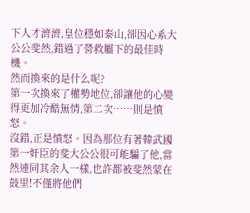下人才濟濟,皇位穩如泰山,卻因心系大公公斐然,錯過了營救屬下的最佳時機。
然而換來的是什么呢?
第一次換來了權勢地位,卻讓他的心變得更加冷酷無情,第二次……則是憤怒。
沒錯,正是憤怒。因為那位有著韓武國第一奸臣的斐大公公很可能騙了他,當然連同其余人一樣,也許都被斐然蒙在鼓里!不僅將他們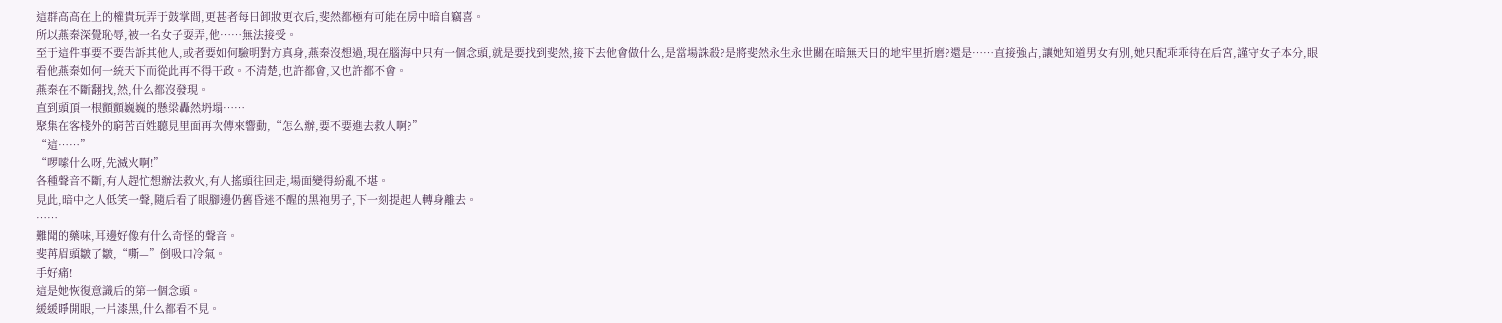這群高高在上的權貴玩弄于鼓掌間,更甚者每日卸妝更衣后,斐然都極有可能在房中暗自竊喜。
所以燕秦深覺恥辱,被一名女子耍弄,他……無法接受。
至于這件事要不要告訴其他人,或者要如何驗明對方真身,燕秦沒想過,現在腦海中只有一個念頭,就是要找到斐然,接下去他會做什么,是當場誅殺?是將斐然永生永世關在暗無天日的地牢里折磨?還是……直接強占,讓她知道男女有別,她只配乖乖待在后宮,謹守女子本分,眼看他燕秦如何一統天下而從此再不得干政。不清楚,也許都會,又也許都不會。
燕秦在不斷翻找,然,什么都沒發現。
直到頭頂一根顫顫巍巍的懸梁轟然坍塌……
聚集在客棧外的窮苦百姓聽見里面再次傳來響動,“怎么辦,要不要進去救人啊?”
“這……”
“啰嗦什么呀,先滅火啊!”
各種聲音不斷,有人趕忙想辦法救火,有人搖頭往回走,場面變得紛亂不堪。
見此,暗中之人低笑一聲,隨后看了眼腳邊仍舊昏迷不醒的黑袍男子,下一刻提起人轉身離去。
……
難聞的藥味,耳邊好像有什么奇怪的聲音。
斐苒眉頭皺了皺,“嘶—”倒吸口冷氣。
手好痛!
這是她恢復意識后的第一個念頭。
緩緩睜開眼,一片漆黑,什么都看不見。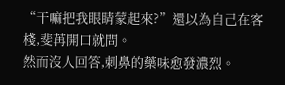“干嘛把我眼睛蒙起來?”還以為自己在客棧,斐苒開口就問。
然而沒人回答,刺鼻的藥味愈發濃烈。